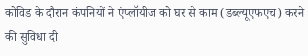कोविड के दौरान कंपनियों ने एंप्लॉयीज को घर से काम (डब्ल्यूएफएच) करने की सुविधा दी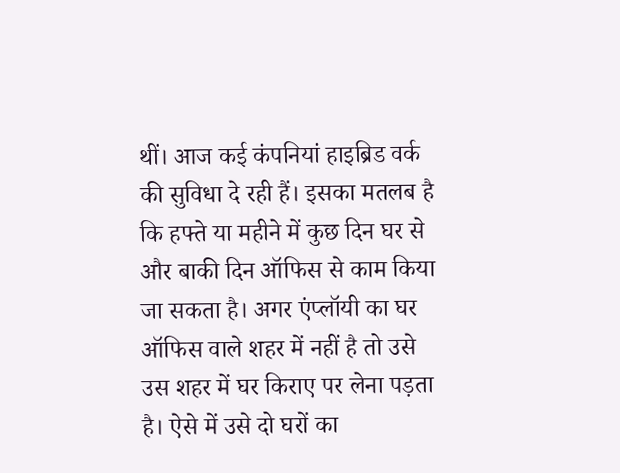थीं। आज कई कंपनियां हाइब्रिड वर्क की सुविधा दे रही हैं। इसका मतलब है कि हफ्ते या महीने में कुछ दिन घर से और बाकी दिन ऑफिस से काम किया जा सकता है। अगर एंप्लॉयी का घर ऑफिस वाले शहर में नहीं है तो उसे उस शहर में घर किराए पर लेना पड़ता है। ऐसे में उसे दो घरों का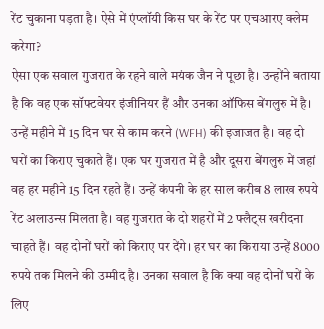रेंट चुकाना पड़ता है। ऐसे में एंप्लॉयी किस घर के रेंट पर एचआरए क्लेम करेगा?
ऐसा एक सवाल गुजरात के रहने वाले मयंक जैन ने पूछा है। उन्होंने बताया है कि वह एक सॉफ्टवेयर इंजीनियर हैं और उनका ऑफिस बेंगलुरु में है। उन्हें महीने में 15 दिन घर से काम करने (WFH) की इजाजत है। वह दो घरों का किराए चुकाते हैं। एक घर गुजरात में है और दूसरा बेंगलुरु में जहां वह हर महीने 15 दिन रहते हैं। उन्हें कंपनी के हर साल करीब 8 लाख रुपये रेंट अलाउन्स मिलता है। वह गुजरात के दो शहरों में 2 फ्लैट्स खरीदना चाहते हैं। वह दोनों घरों को किराए पर देंगे। हर घर का किराया उन्हें 8000 रुपये तक मिलने की उम्मीद है। उनका सवाल है कि क्या वह दोनों घरों के लिए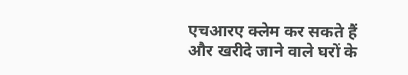एचआरए क्लेम कर सकते हैं और खरीदे जाने वाले घरों के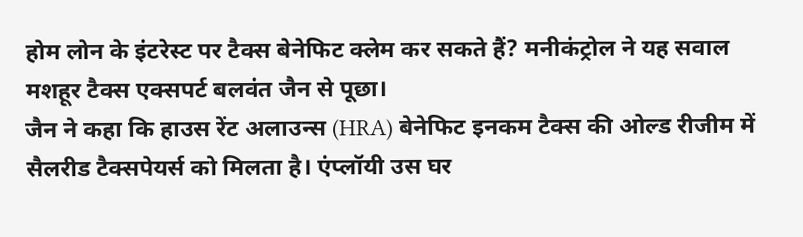होम लोन के इंटरेस्ट पर टैक्स बेनेफिट क्लेम कर सकते हैं? मनीकंट्रोल ने यह सवाल मशहूर टैक्स एक्सपर्ट बलवंत जैन से पूछा।
जैन ने कहा कि हाउस रेंट अलाउन्स (HRA) बेनेफिट इनकम टैक्स की ओल्ड रीजीम में सैलरीड टैक्सपेयर्स को मिलता है। एंप्लॉयी उस घर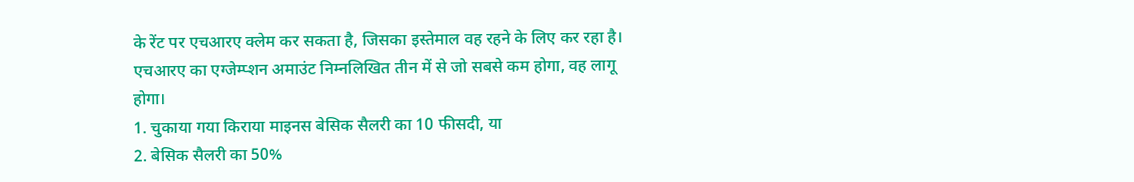के रेंट पर एचआरए क्लेम कर सकता है, जिसका इस्तेमाल वह रहने के लिए कर रहा है।
एचआरए का एग्जेम्प्शन अमाउंट निम्नलिखित तीन में से जो सबसे कम होगा, वह लागू होगा।
1. चुकाया गया किराया माइनस बेसिक सैलरी का 10 फीसदी, या
2. बेसिक सैलरी का 50%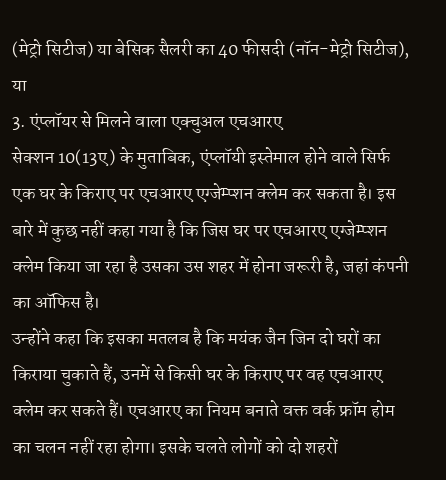(मेट्रो सिटीज) या बेसिक सैलरी का 40 फीसदी (नॉन-मेट्रो सिटीज), या
3. एंप्लॉयर से मिलने वाला एक्चुअल एचआरए
सेक्शन 10(13ए) के मुताबिक, एंप्लॉयी इस्तेमाल होने वाले सिर्फ एक घर के किराए पर एचआरए एग्जेम्प्शन क्लेम कर सकता है। इस बारे में कुछ नहीं कहा गया है कि जिस घर पर एचआरए एग्जेम्प्शन क्लेम किया जा रहा है उसका उस शहर में होना जरूरी है, जहां कंपनी का ऑफिस है।
उन्होंने कहा कि इसका मतलब है कि मयंक जैन जिन दो घरों का किराया चुकाते हैं, उनमें से किसी घर के किराए पर वह एचआरए क्लेम कर सकते हैं। एचआरए का नियम बनाते वक्त वर्क फ्रॉम होम का चलन नहीं रहा होगा। इसके चलते लोगों को दो शहरों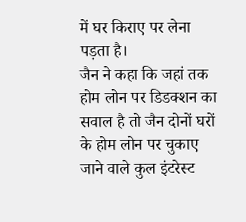में घर किराए पर लेना पड़ता है।
जैन ने कहा कि जहां तक होम लोन पर डिडक्शन का सवाल है तो जैन दोनों घरों के होम लोन पर चुकाए जाने वाले कुल इंटरेस्ट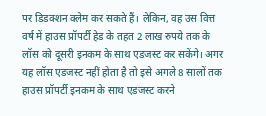पर डिडक्शन क्लेम कर सकते हैं। लेकिन, वह उस वित्त वर्ष में हाउस प्रॉपर्टी हेड के तहत 2 लाख रुपये तक के लॉस को दूसरी इनकम के साथ एडजस्ट कर सकेंगे। अगर यह लॉस एडजस्ट नहीं होता है तो इसे अगले 8 सालों तक हाउस प्रॉपर्टी इनकम के साथ एडजस्ट करने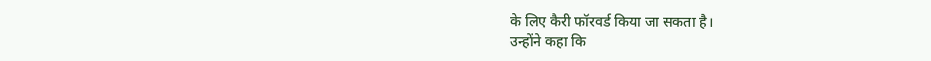के लिए कैरी फॉरवर्ड किया जा सकता है।
उन्होंने कहा कि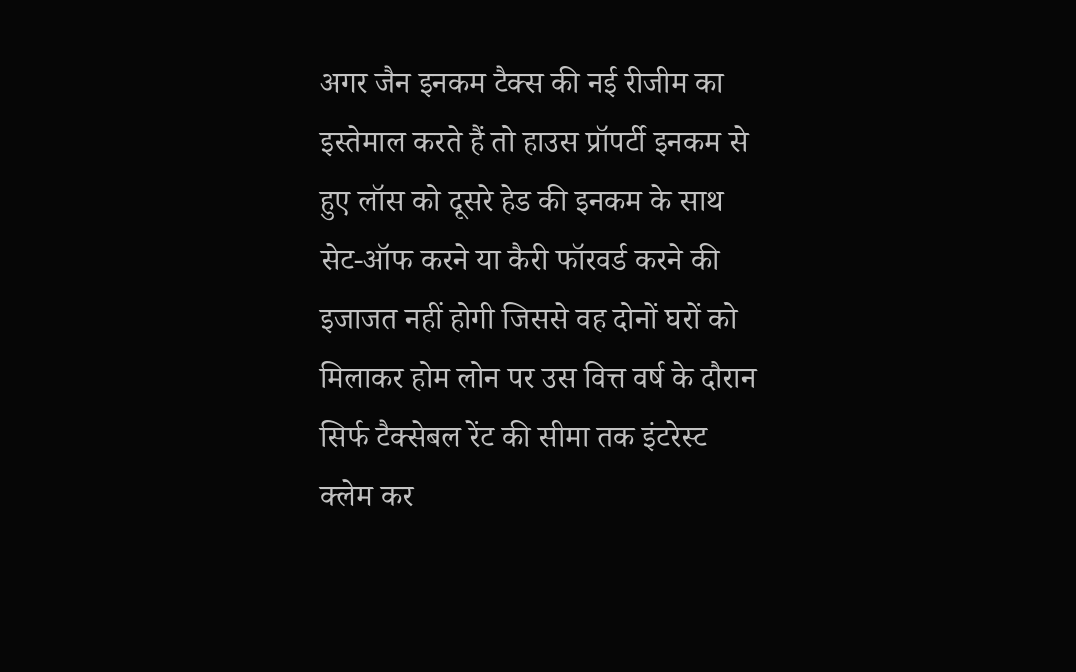अगर जैन इनकम टैक्स की नई रीजीम का इस्तेमाल करते हैं तो हाउस प्रॉपर्टी इनकम से हुए लॉस को दूसरे हेड की इनकम के साथ सेट-ऑफ करने या कैरी फॉरवर्ड करने की इजाजत नहीं होगी जिससे वह दोनों घरों को मिलाकर होम लोन पर उस वित्त वर्ष के दौरान सिर्फ टैक्सेबल रेंट की सीमा तक इंटरेस्ट क्लेम कर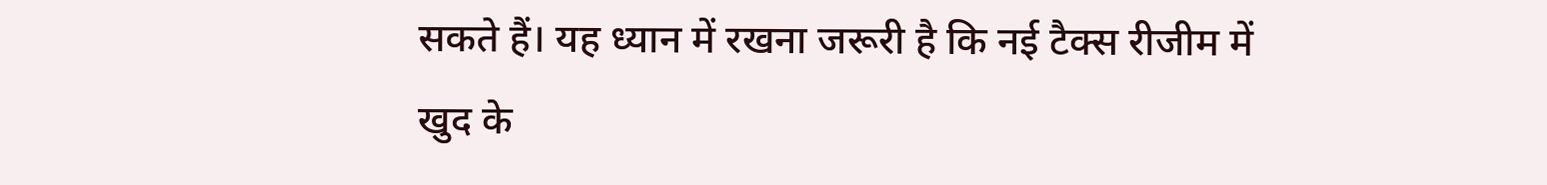सकते हैं। यह ध्यान में रखना जरूरी है कि नई टैक्स रीजीम में खुद के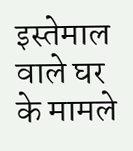इस्तेमाल वाले घर के मामले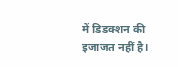में डिडक्शन की इजाजत नहीं है।